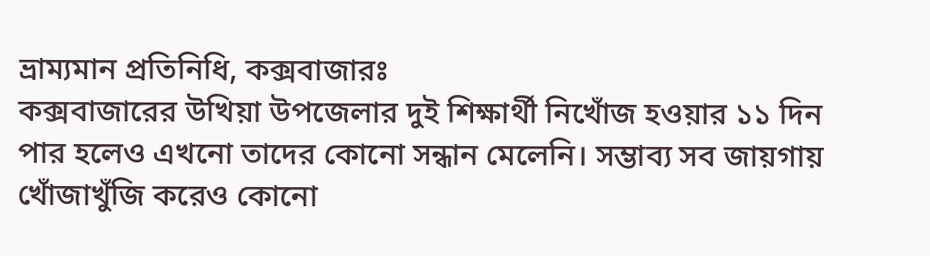ভ্রাম্যমান প্রতিনিধি, কক্সবাজারঃ
কক্সবাজারের উখিয়া উপজেলার দুই শিক্ষার্থী নিখোঁজ হওয়ার ১১ দিন পার হলেও এখনো তাদের কোনো সন্ধান মেলেনি। সম্ভাব্য সব জায়গায় খোঁজাখুঁজি করেও কোনো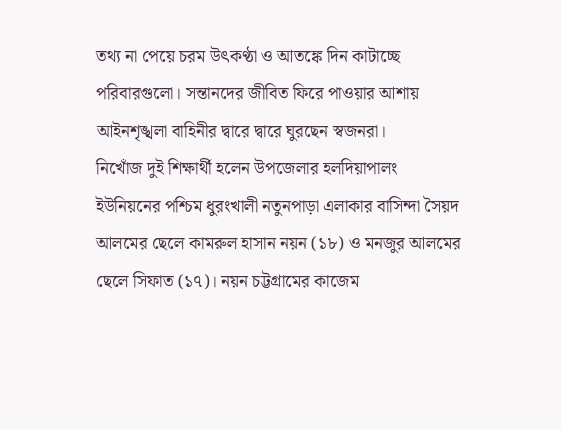তথ্য না পেয়ে চরম উৎকণ্ঠা ও আতঙ্কে দিন কাটাচ্ছে পরিবারগুলো। সন্তানদের জীবিত ফিরে পাওয়ার আশায় আইনশৃঙ্খলা বাহিনীর দ্বারে দ্বারে ঘুরছেন স্বজনরা।
নিখোঁজ দুই শিক্ষার্থী হলেন উপজেলার হলদিয়াপালং ইউনিয়নের পশ্চিম ধুরংখালী নতুনপাড়া এলাকার বাসিন্দা সৈয়দ আলমের ছেলে কামরুল হাসান নয়ন (১৮) ও মনজুর আলমের ছেলে সিফাত (১৭)। নয়ন চট্টগ্রামের কাজেম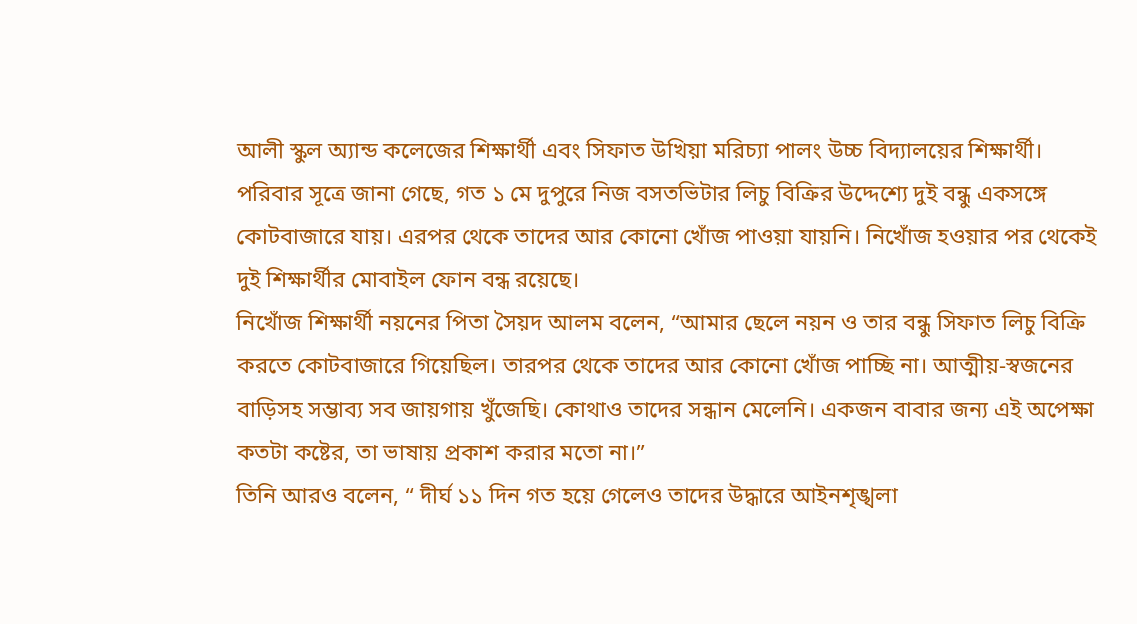আলী স্কুল অ্যান্ড কলেজের শিক্ষার্থী এবং সিফাত উখিয়া মরিচ্যা পালং উচ্চ বিদ্যালয়ের শিক্ষার্থী।
পরিবার সূত্রে জানা গেছে, গত ১ মে দুপুরে নিজ বসতভিটার লিচু বিক্রির উদ্দেশ্যে দুই বন্ধু একসঙ্গে কোটবাজারে যায়। এরপর থেকে তাদের আর কোনো খোঁজ পাওয়া যায়নি। নিখোঁজ হওয়ার পর থেকেই দুই শিক্ষার্থীর মোবাইল ফোন বন্ধ রয়েছে।
নিখোঁজ শিক্ষার্থী নয়নের পিতা সৈয়দ আলম বলেন, “আমার ছেলে নয়ন ও তার বন্ধু সিফাত লিচু বিক্রি করতে কোটবাজারে গিয়েছিল। তারপর থেকে তাদের আর কোনো খোঁজ পাচ্ছি না। আত্মীয়-স্বজনের বাড়িসহ সম্ভাব্য সব জায়গায় খুঁজেছি। কোথাও তাদের সন্ধান মেলেনি। একজন বাবার জন্য এই অপেক্ষা কতটা কষ্টের, তা ভাষায় প্রকাশ করার মতো না।”
তিনি আরও বলেন, “ দীর্ঘ ১১ দিন গত হয়ে গেলেও তাদের উদ্ধারে আইনশৃঙ্খলা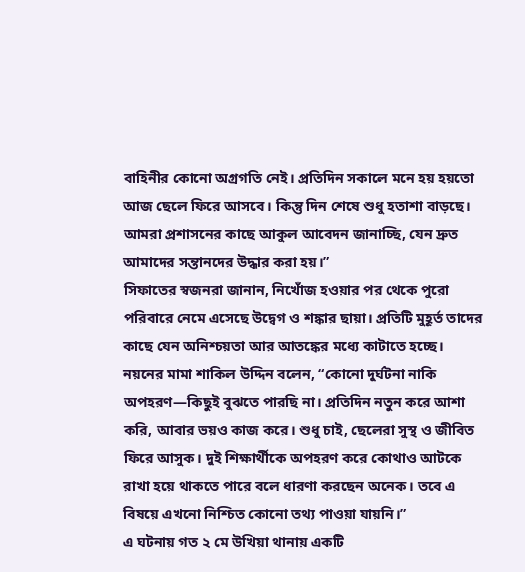বাহিনীর কোনো অগ্রগতি নেই। প্রতিদিন সকালে মনে হয় হয়তো আজ ছেলে ফিরে আসবে। কিন্তু দিন শেষে শুধু হতাশা বাড়ছে। আমরা প্রশাসনের কাছে আকুল আবেদন জানাচ্ছি, যেন দ্রুত আমাদের সন্তানদের উদ্ধার করা হয়।”
সিফাতের স্বজনরা জানান, নিখোঁজ হওয়ার পর থেকে পুরো পরিবারে নেমে এসেছে উদ্বেগ ও শঙ্কার ছায়া। প্রতিটি মুহূর্ত তাদের কাছে যেন অনিশ্চয়তা আর আতঙ্কের মধ্যে কাটাতে হচ্ছে।
নয়নের মামা শাকিল উদ্দিন বলেন, “কোনো দুর্ঘটনা নাকি অপহরণ—কিছুই বুঝতে পারছি না। প্রতিদিন নতুন করে আশা করি, আবার ভয়ও কাজ করে। শুধু চাই, ছেলেরা সুস্থ ও জীবিত ফিরে আসুক। দুই শিক্ষার্থীকে অপহরণ করে কোথাও আটকে রাখা হয়ে থাকতে পারে বলে ধারণা করছেন অনেক। তবে এ বিষয়ে এখনো নিশ্চিত কোনো তথ্য পাওয়া যায়নি।”
এ ঘটনায় গত ২ মে উখিয়া থানায় একটি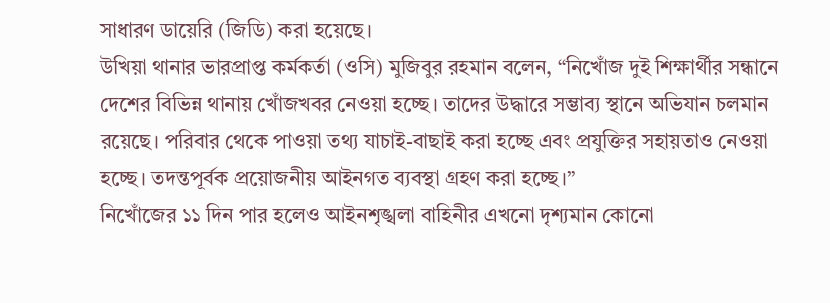সাধারণ ডায়েরি (জিডি) করা হয়েছে।
উখিয়া থানার ভারপ্রাপ্ত কর্মকর্তা (ওসি) মুজিবুর রহমান বলেন, “নিখোঁজ দুই শিক্ষার্থীর সন্ধানে দেশের বিভিন্ন থানায় খোঁজখবর নেওয়া হচ্ছে। তাদের উদ্ধারে সম্ভাব্য স্থানে অভিযান চলমান রয়েছে। পরিবার থেকে পাওয়া তথ্য যাচাই-বাছাই করা হচ্ছে এবং প্রযুক্তির সহায়তাও নেওয়া হচ্ছে। তদন্তপূর্বক প্রয়োজনীয় আইনগত ব্যবস্থা গ্রহণ করা হচ্ছে।”
নিখোঁজের ১১ দিন পার হলেও আইনশৃঙ্খলা বাহিনীর এখনো দৃশ্যমান কোনো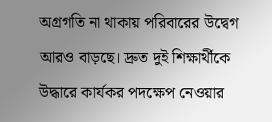অগ্রগতি না থাকায় পরিবারের উদ্বেগ আরও বাড়ছে। দ্রুত দুই শিক্ষার্থীকে উদ্ধারে কার্যকর পদক্ষেপ নেওয়ার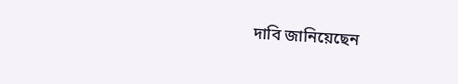দাবি জানিয়েছেন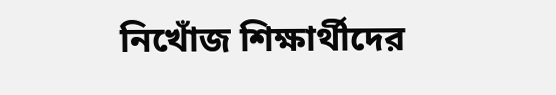নিখোঁজ শিক্ষার্থীদের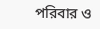পরিবার ও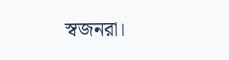স্বজনরা।